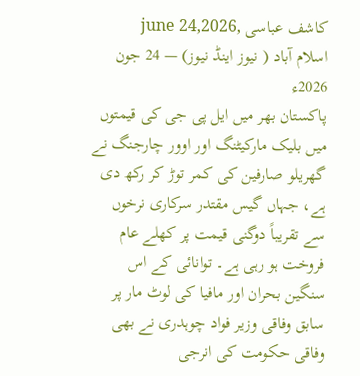کاشف عباسی ,june 24,2026
اسلام آباد ( نیوز اینڈ نیوز) — 24 جون 2026ء
پاکستان بھر میں ایل پی جی کی قیمتوں میں بلیک مارکیٹنگ اور اوور چارجنگ نے گھریلو صارفین کی کمر توڑ کر رکھ دی ہے، جہاں گیس مقتدر سرکاری نرخوں سے تقریباً دوگنی قیمت پر کھلے عام فروخت ہو رہی ہے۔ توانائی کے اس سنگین بحران اور مافیا کی لوٹ مار پر سابق وفاقی وزیر فواد چوہدری نے بھی وفاقی حکومت کی انرجی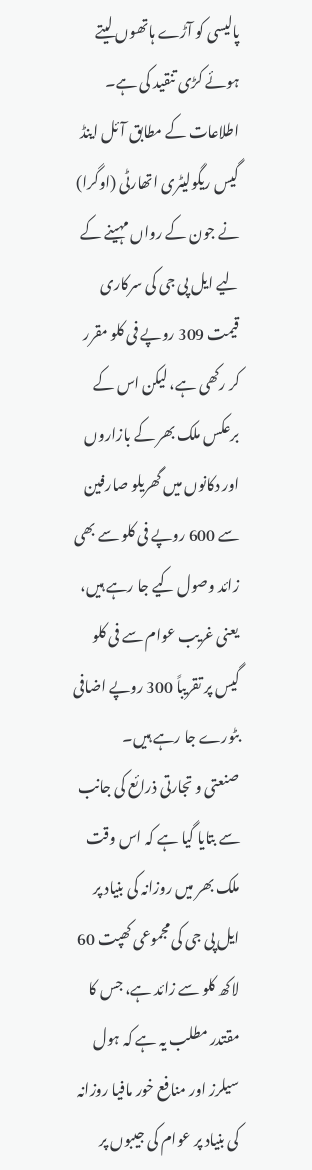پالیسی کو آڑے ہاتھوں لیتے ہوئے کڑی تنقید کی ہے۔ اطلاعات کے مطابق آئل اینڈ گیس ریگولیٹری اتھارٹی (اوگرا) نے جون کے رواں مہینے کے لیے ایل پی جی کی سرکاری قیمت 309 روپے فی کلو مقرر کر رکھی ہے، لیکن اس کے برعکس ملک بھر کے بازاروں اور دکانوں میں گھریلو صارفین سے 600 روپے فی کلو سے بھی زائد وصول کیے جا رہے ہیں، یعنی غریب عوام سے فی کلو گیس پر تقریباً 300 روپے اضافی بٹورے جا رہے ہیں۔
صنعتی و تجارتی ذرائع کی جانب سے بتایا گیا ہے کہ اس وقت ملک بھر میں روزانہ کی بنیاد پر ایل پی جی کی مجموعی کھپت 60 لاکھ کلو سے زائد ہے، جس کا مقتدر مطلب یہ ہے کہ ہول سیلرز اور منافع خور مافیا روزانہ کی بنیاد پر عوام کی جیبوں پر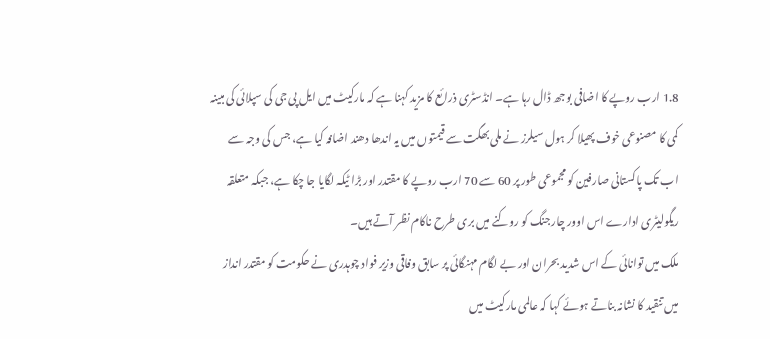1.8 ارب روپے کا اضافی بوجھ ڈال رہا ہے۔ انڈسٹری ذرائع کا مزید کہنا ہے کہ مارکیٹ میں ایل پی جی کی سپلائی کی مبینہ کمی کا مصنوعی خوف پھیلا کر ہول سیلرز نے ملی بھگت سے قیمتوں میں یہ اندھا دھند اضافہ کیا ہے، جس کی وجہ سے اب تک پاکستانی صارفین کو مجموعی طور پر 60 سے 70 ارب روپے کا مقتدر اور بڑا ٹیکہ لگایا جا چکا ہے، جبکہ متعلقہ ریگولیٹری ادارے اس اوور چارجنگ کو روکنے میں بری طرح ناکام نظر آتے ہیں۔
ملک میں توانائی کے اس شدید بحران اور بے لگام مہنگائی پر سابق وفاقی وزیر فواد چوہدری نے حکومت کو مقتدر انداز میں تنقید کا نشانہ بناتے ہوئے کہا کہ عالمی مارکیٹ میں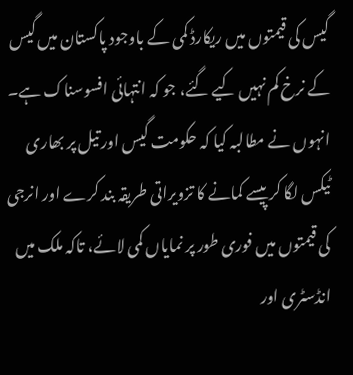گیس کی قیمتوں میں ریکارڈ کمی کے باوجود پاکستان میں گیس کے نرخ کم نہیں کیے گئے، جو کہ انتہائی افسوسناک ہے۔ انہوں نے مطالبہ کیا کہ حکومت گیس اور تیل پر بھاری ٹیکس لگا کر پیسے کمانے کا تزویراتی طریقہ بند کرے اور انرجی کی قیمتوں میں فوری طور پر نمایاں کمی لائے، تاکہ ملک میں انڈسٹری اور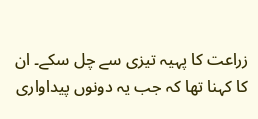زراعت کا پہیہ تیزی سے چل سکے۔ ان کا کہنا تھا کہ جب یہ دونوں پیداواری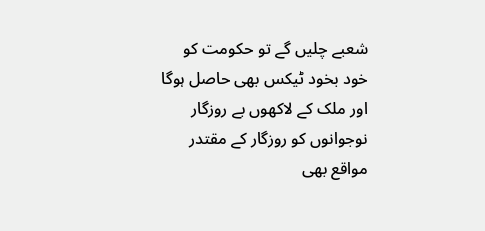شعبے چلیں گے تو حکومت کو خود بخود ٹیکس بھی حاصل ہوگا اور ملک کے لاکھوں بے روزگار نوجوانوں کو روزگار کے مقتدر مواقع بھی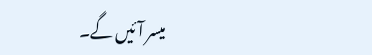میسر آئیں گے۔